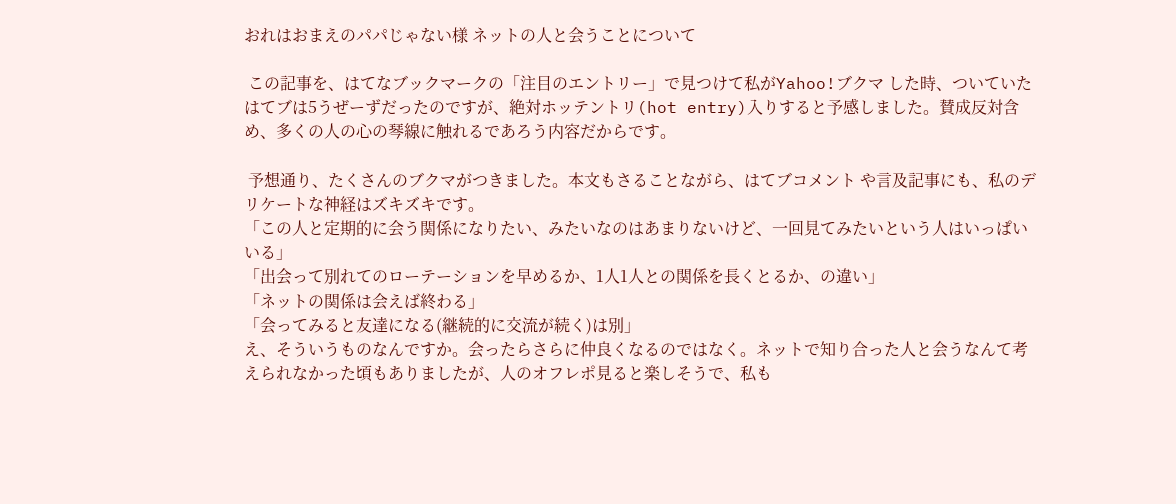おれはおまえのパパじゃない様 ネットの人と会うことについて

 この記事を、はてなブックマークの「注目のエントリー」で見つけて私がYahoo!ブクマ した時、ついていたはてブは5うぜーずだったのですが、絶対ホッテントリ(hot entry)入りすると予感しました。賛成反対含め、多くの人の心の琴線に触れるであろう内容だからです。

 予想通り、たくさんのブクマがつきました。本文もさることながら、はてブコメント や言及記事にも、私のデリケートな神経はズキズキです。
「この人と定期的に会う関係になりたい、みたいなのはあまりないけど、一回見てみたいという人はいっぱいいる」
「出会って別れてのローテーションを早めるか、1人1人との関係を長くとるか、の違い」
「ネットの関係は会えば終わる」
「会ってみると友達になる(継続的に交流が続く)は別」
え、そういうものなんですか。会ったらさらに仲良くなるのではなく。ネットで知り合った人と会うなんて考えられなかった頃もありましたが、人のオフレポ見ると楽しそうで、私も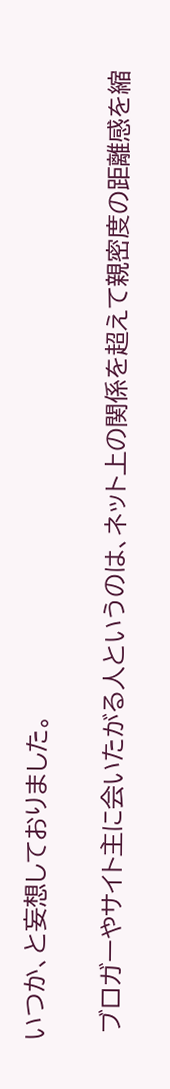いつか、と妄想しておりました。

 ブロガーやサイト主に会いたがる人というのは、ネット上の関係を超えて親密度の距離感を縮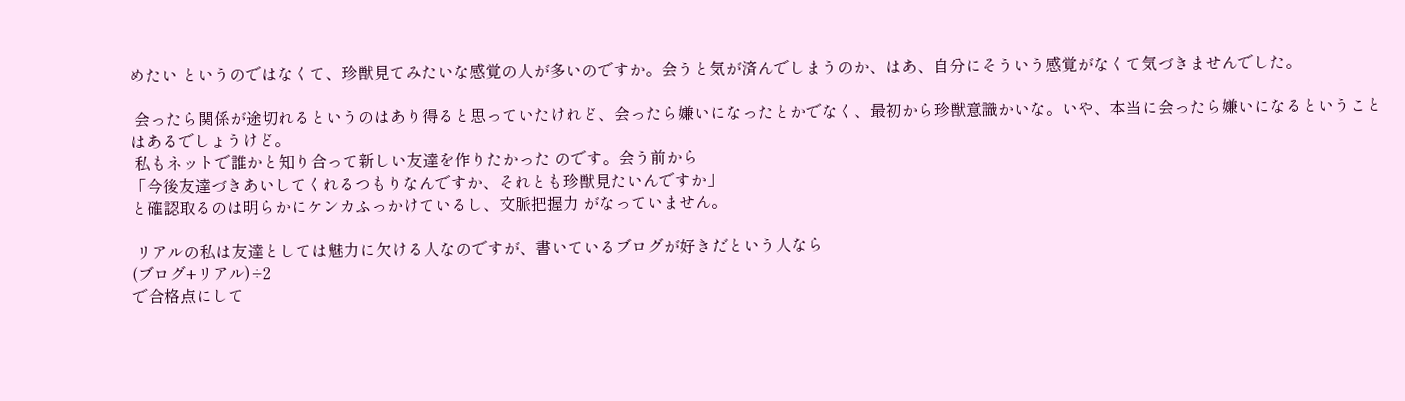めたい というのではなくて、珍獣見てみたいな感覚の人が多いのですか。会うと気が済んでしまうのか、はあ、自分にそういう感覚がなくて気づきませんでした。

 会ったら関係が途切れるというのはあり得ると思っていたけれど、会ったら嫌いになったとかでなく、最初から珍獣意識かいな。いや、本当に会ったら嫌いになるということはあるでしょうけど。
 私もネットで誰かと知り合って新しい友達を作りたかった のです。会う前から
「今後友達づきあいしてくれるつもりなんですか、それとも珍獣見たいんですか」
と確認取るのは明らかにケンカふっかけているし、文脈把握力 がなっていません。

 リアルの私は友達としては魅力に欠ける人なのですが、書いているブログが好きだという人なら
(ブログ+リアル)÷2
で合格点にして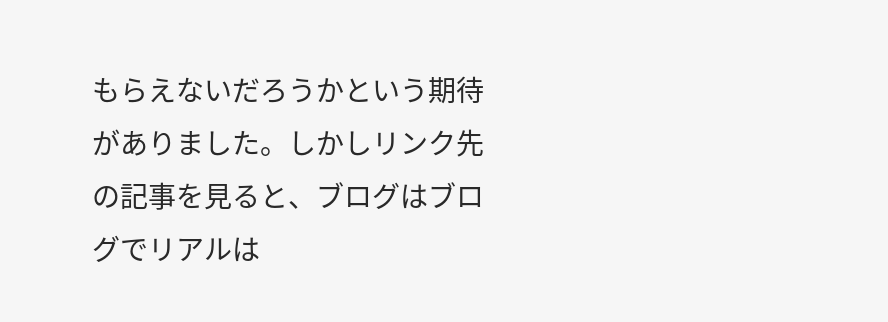もらえないだろうかという期待がありました。しかしリンク先の記事を見ると、ブログはブログでリアルは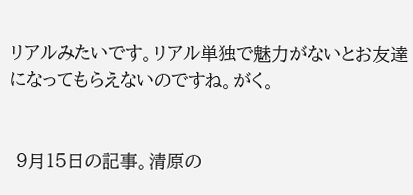リアルみたいです。リアル単独で魅力がないとお友達になってもらえないのですね。がく。


 9月15日の記事。清原の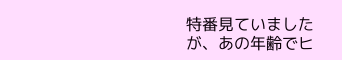特番見ていましたが、あの年齢でヒ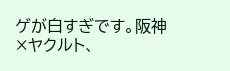ゲが白すぎです。阪神×ヤクルト、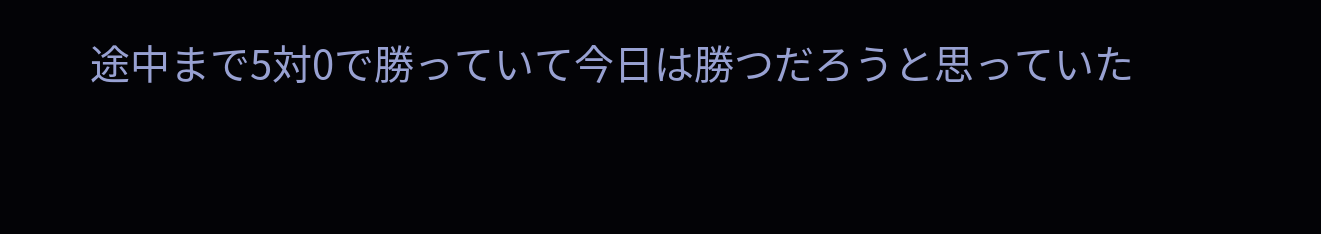途中まで5対0で勝っていて今日は勝つだろうと思っていた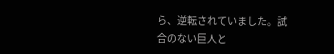ら、逆転されていました。試合のない巨人と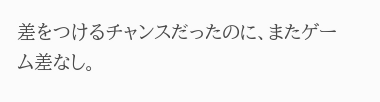差をつけるチャンスだったのに、またゲーム差なし。